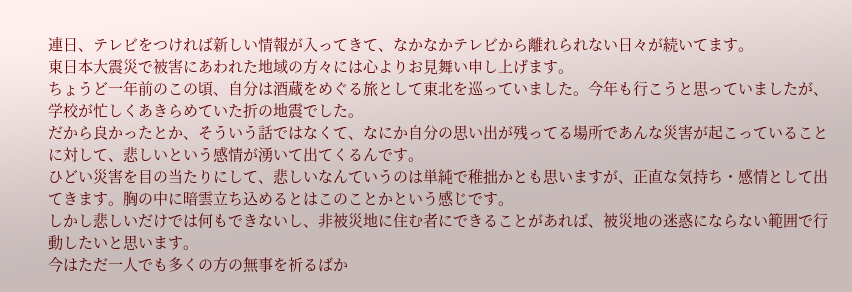連日、テレビをつければ新しい情報が入ってきて、なかなかテレビから離れられない日々が続いてます。
東日本大震災で被害にあわれた地域の方々には心よりお見舞い申し上げます。
ちょうど一年前のこの頃、自分は酒蔵をめぐる旅として東北を巡っていました。今年も行こうと思っていましたが、学校が忙しくあきらめていた折の地震でした。
だから良かったとか、そういう話ではなくて、なにか自分の思い出が残ってる場所であんな災害が起こっていることに対して、悲しいという感情が湧いて出てくるんです。
ひどい災害を目の当たりにして、悲しいなんていうのは単純で稚拙かとも思いますが、正直な気持ち・感情として出てきます。胸の中に暗雲立ち込めるとはこのことかという感じです。
しかし悲しいだけでは何もできないし、非被災地に住む者にできることがあれば、被災地の迷惑にならない範囲で行動したいと思います。
今はただ一人でも多くの方の無事を祈るばか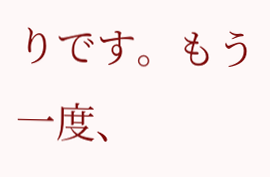りです。もう一度、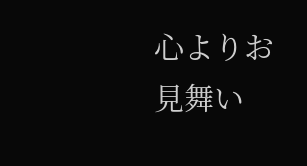心よりお見舞い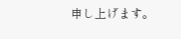申し上げます。